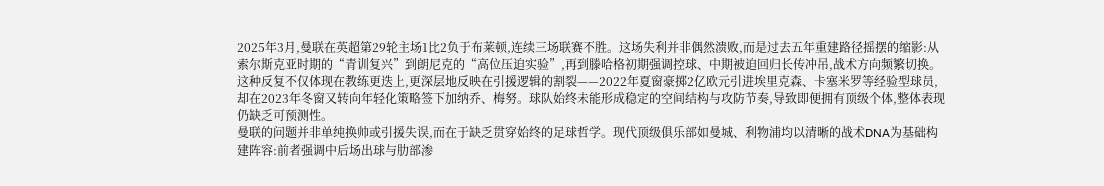2025年3月,曼联在英超第29轮主场1比2负于布莱顿,连续三场联赛不胜。这场失利并非偶然溃败,而是过去五年重建路径摇摆的缩影:从索尔斯克亚时期的“青训复兴”到朗尼克的“高位压迫实验”,再到滕哈格初期强调控球、中期被迫回归长传冲吊,战术方向频繁切换。这种反复不仅体现在教练更迭上,更深层地反映在引援逻辑的割裂——2022年夏窗豪掷2亿欧元引进埃里克森、卡塞米罗等经验型球员,却在2023年冬窗又转向年轻化策略签下加纳乔、梅努。球队始终未能形成稳定的空间结构与攻防节奏,导致即便拥有顶级个体,整体表现仍缺乏可预测性。
曼联的问题并非单纯换帅或引援失误,而在于缺乏贯穿始终的足球哲学。现代顶级俱乐部如曼城、利物浦均以清晰的战术DNA为基础构建阵容:前者强调中后场出球与肋部渗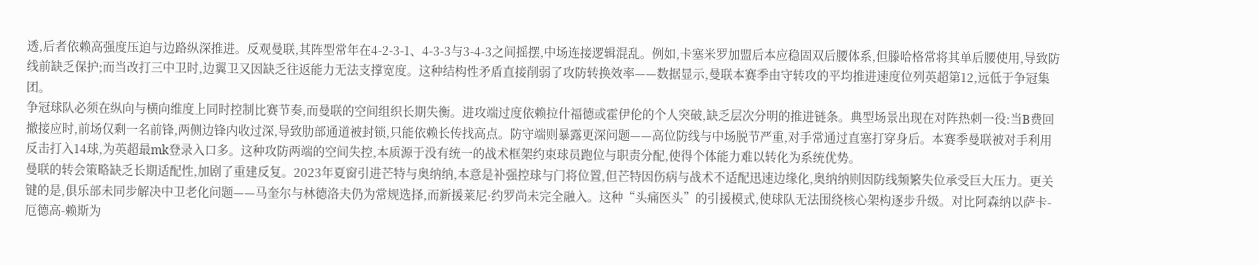透,后者依赖高强度压迫与边路纵深推进。反观曼联,其阵型常年在4-2-3-1、4-3-3与3-4-3之间摇摆,中场连接逻辑混乱。例如,卡塞米罗加盟后本应稳固双后腰体系,但滕哈格常将其单后腰使用,导致防线前缺乏保护;而当改打三中卫时,边翼卫又因缺乏往返能力无法支撑宽度。这种结构性矛盾直接削弱了攻防转换效率——数据显示,曼联本赛季由守转攻的平均推进速度位列英超第12,远低于争冠集团。
争冠球队必须在纵向与横向维度上同时控制比赛节奏,而曼联的空间组织长期失衡。进攻端过度依赖拉什福德或霍伊伦的个人突破,缺乏层次分明的推进链条。典型场景出现在对阵热刺一役:当B费回撤接应时,前场仅剩一名前锋,两侧边锋内收过深,导致肋部通道被封锁,只能依赖长传找高点。防守端则暴露更深问题——高位防线与中场脱节严重,对手常通过直塞打穿身后。本赛季曼联被对手利用反击打入14球,为英超最mk登录入口多。这种攻防两端的空间失控,本质源于没有统一的战术框架约束球员跑位与职责分配,使得个体能力难以转化为系统优势。
曼联的转会策略缺乏长期适配性,加剧了重建反复。2023年夏窗引进芒特与奥纳纳,本意是补强控球与门将位置,但芒特因伤病与战术不适配迅速边缘化,奥纳纳则因防线频繁失位承受巨大压力。更关键的是,俱乐部未同步解决中卫老化问题——马奎尔与林德洛夫仍为常规选择,而新援莱尼·约罗尚未完全融入。这种“头痛医头”的引援模式,使球队无法围绕核心架构逐步升级。对比阿森纳以萨卡-厄德高-赖斯为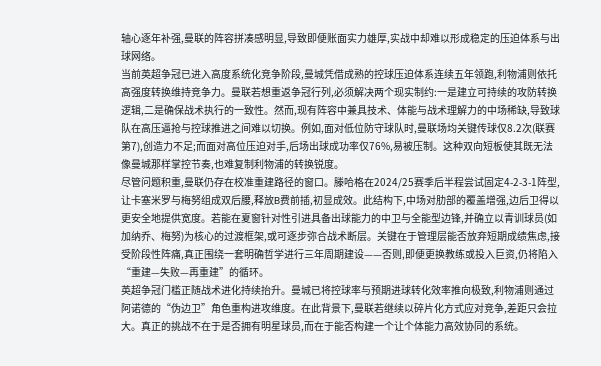轴心逐年补强,曼联的阵容拼凑感明显,导致即便账面实力雄厚,实战中却难以形成稳定的压迫体系与出球网络。
当前英超争冠已进入高度系统化竞争阶段,曼城凭借成熟的控球压迫体系连续五年领跑,利物浦则依托高强度转换维持竞争力。曼联若想重返争冠行列,必须解决两个现实制约:一是建立可持续的攻防转换逻辑,二是确保战术执行的一致性。然而,现有阵容中兼具技术、体能与战术理解力的中场稀缺,导致球队在高压逼抢与控球推进之间难以切换。例如,面对低位防守球队时,曼联场均关键传球仅8.2次(联赛第7),创造力不足;而面对高位压迫对手,后场出球成功率仅76%,易被压制。这种双向短板使其既无法像曼城那样掌控节奏,也难复制利物浦的转换锐度。
尽管问题积重,曼联仍存在校准重建路径的窗口。滕哈格在2024/25赛季后半程尝试固定4-2-3-1阵型,让卡塞米罗与梅努组成双后腰,释放B费前插,初显成效。此结构下,中场对肋部的覆盖增强,边后卫得以更安全地提供宽度。若能在夏窗针对性引进具备出球能力的中卫与全能型边锋,并确立以青训球员(如加纳乔、梅努)为核心的过渡框架,或可逐步弥合战术断层。关键在于管理层能否放弃短期成绩焦虑,接受阶段性阵痛,真正围绕一套明确哲学进行三年周期建设——否则,即便更换教练或投入巨资,仍将陷入“重建—失败—再重建”的循环。
英超争冠门槛正随战术进化持续抬升。曼城已将控球率与预期进球转化效率推向极致,利物浦则通过阿诺德的“伪边卫”角色重构进攻维度。在此背景下,曼联若继续以碎片化方式应对竞争,差距只会拉大。真正的挑战不在于是否拥有明星球员,而在于能否构建一个让个体能力高效协同的系统。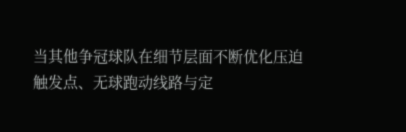当其他争冠球队在细节层面不断优化压迫触发点、无球跑动线路与定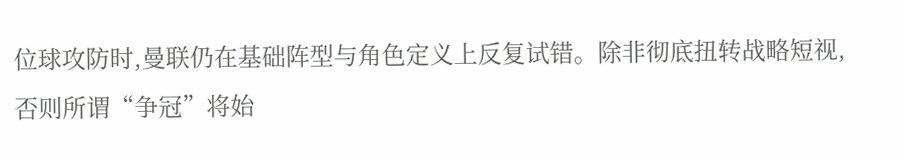位球攻防时,曼联仍在基础阵型与角色定义上反复试错。除非彻底扭转战略短视,否则所谓“争冠”将始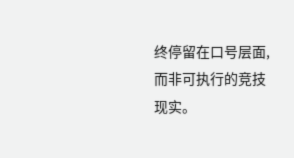终停留在口号层面,而非可执行的竞技现实。